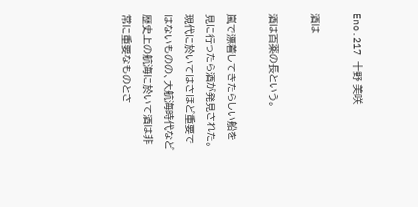Eno.217 十野 美咲

酒は

酒は百薬の長という。

嵐で漂着してきたらしい船を見に行ったら酒が発見された。
現代に於いてはさほど重要ではないものの、大航海時代など歴史上の航海に於いて酒は非常に重要なものとさ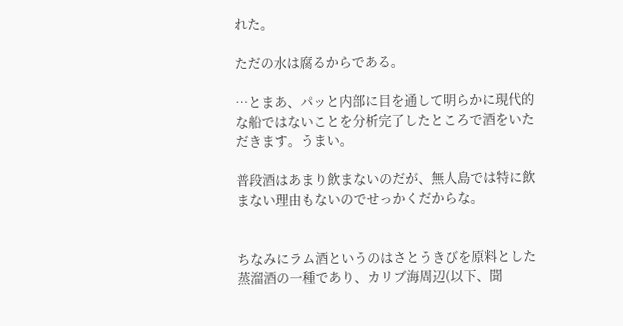れた。

ただの水は腐るからである。

…とまあ、パッと内部に目を通して明らかに現代的な船ではないことを分析完了したところで酒をいただきます。うまい。

普段酒はあまり飲まないのだが、無人島では特に飲まない理由もないのでせっかくだからな。


ちなみにラム酒というのはさとうきびを原料とした蒸溜酒の一種であり、カリブ海周辺(以下、聞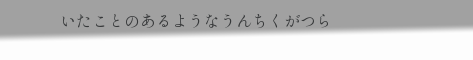いたことのあるようなうんちくがつら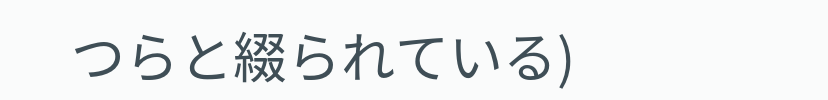つらと綴られている)